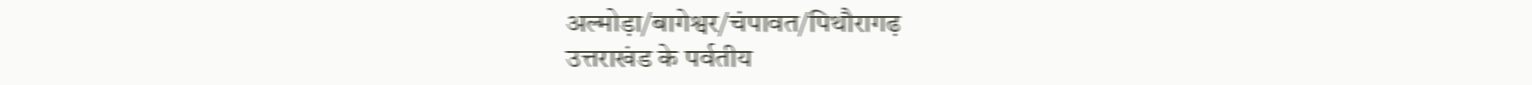अल्मोड़ा/बागेश्वर/चंपावत/पिथौरागढ़
उत्तराखंड के पर्वतीय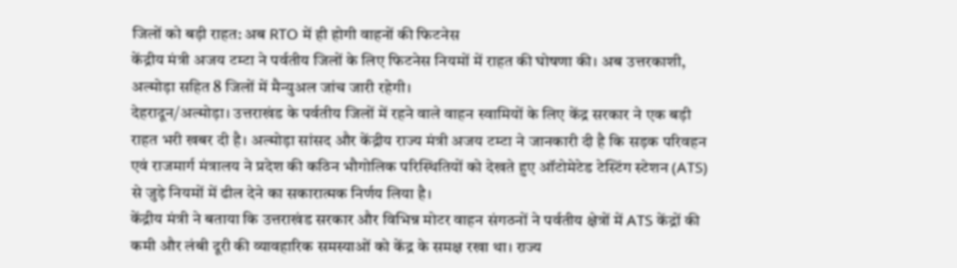जिलों को बड़ी राहत: अब RTO में ही होगी वाहनों की फिटनेस
केंद्रीय मंत्री अजय टम्टा ने पर्वतीय जिलों के लिए फिटनेस नियमों में राहत की घोषणा की। अब उत्तरकाशी, अल्मोड़ा सहित 8 जिलों में मैन्युअल जांच जारी रहेगी।
देहरादून/अल्मोड़ा। उत्तराखंड के पर्वतीय जिलों में रहने वाले वाहन स्वामियों के लिए केंद्र सरकार ने एक बड़ी राहत भरी खबर दी है। अल्मोड़ा सांसद और केंद्रीय राज्य मंत्री अजय टम्टा ने जानकारी दी है कि सड़क परिवहन एवं राजमार्ग मंत्रालय ने प्रदेश की कठिन भौगोलिक परिस्थितियों को देखते हुए ऑटोमेटेड टेस्टिंग स्टेशन (ATS) से जुड़े नियमों में ढील देने का सकारात्मक निर्णय लिया है।
केंद्रीय मंत्री ने बताया कि उत्तराखंड सरकार और विभिन्न मोटर वाहन संगठनों ने पर्वतीय क्षेत्रों में ATS केंद्रों की कमी और लंबी दूरी की व्यावहारिक समस्याओं को केंद्र के समक्ष रखा था। राज्य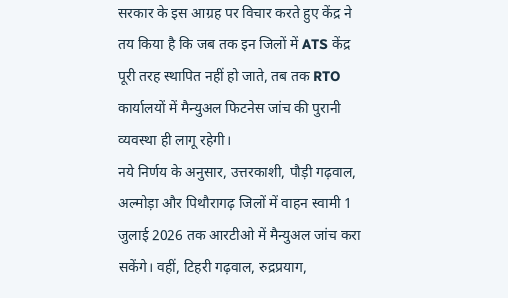सरकार के इस आग्रह पर विचार करते हुए केंद्र ने तय किया है कि जब तक इन जिलों में ATS केंद्र पूरी तरह स्थापित नहीं हो जाते, तब तक RTO कार्यालयों में मैन्युअल फिटनेस जांच की पुरानी व्यवस्था ही लागू रहेगी।
नये निर्णय के अनुसार, उत्तरकाशी, पौड़ी गढ़वाल, अल्मोड़ा और पिथौरागढ़ जिलों में वाहन स्वामी 1 जुलाई 2026 तक आरटीओ में मैन्युअल जांच करा सकेंगे। वहीं, टिहरी गढ़वाल, रुद्रप्रयाग,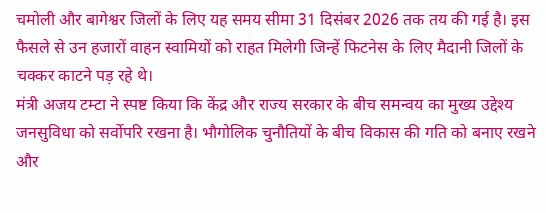चमोली और बागेश्वर जिलों के लिए यह समय सीमा 31 दिसंबर 2026 तक तय की गई है। इस फैसले से उन हजारों वाहन स्वामियों को राहत मिलेगी जिन्हें फिटनेस के लिए मैदानी जिलों के चक्कर काटने पड़ रहे थे।
मंत्री अजय टम्टा ने स्पष्ट किया कि केंद्र और राज्य सरकार के बीच समन्वय का मुख्य उद्देश्य जनसुविधा को सर्वोपरि रखना है। भौगोलिक चुनौतियों के बीच विकास की गति को बनाए रखने और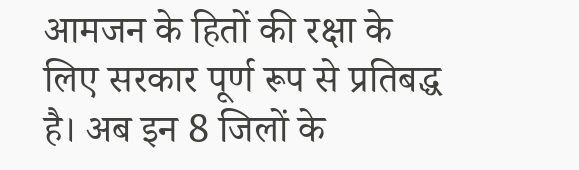आमजन के हितों की रक्षा के लिए सरकार पूर्ण रूप से प्रतिबद्ध है। अब इन 8 जिलों के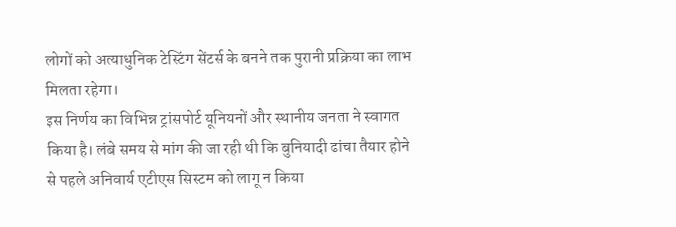लोगों को अत्याधुनिक टेस्टिंग सेंटर्स के बनने तक पुरानी प्रक्रिया का लाभ मिलता रहेगा।
इस निर्णय का विभिन्न ट्रांसपोर्ट यूनियनों और स्थानीय जनता ने स्वागत किया है। लंबे समय से मांग की जा रही थी कि बुनियादी ढांचा तैयार होने से पहले अनिवार्य एटीएस सिस्टम को लागू न किया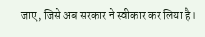जाए, जिसे अब सरकार ने स्वीकार कर लिया है।